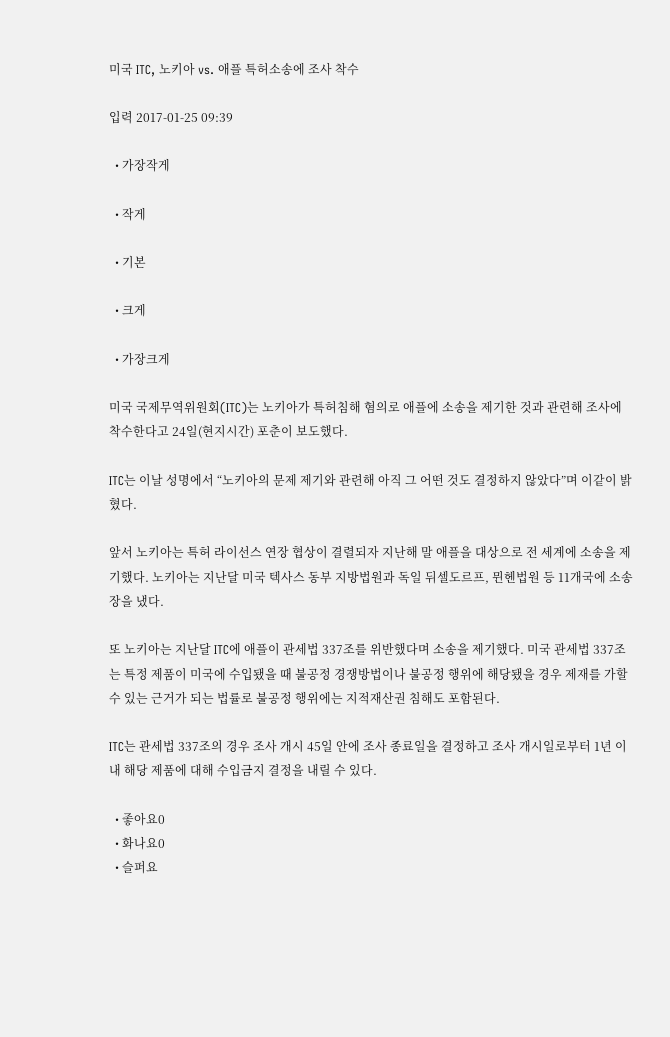미국 ITC, 노키아 vs. 애플 특허소송에 조사 착수

입력 2017-01-25 09:39

  • 가장작게

  • 작게

  • 기본

  • 크게

  • 가장크게

미국 국제무역위원회(ITC)는 노키아가 특허침해 혐의로 애플에 소송을 제기한 것과 관련해 조사에 착수한다고 24일(현지시간) 포춘이 보도했다.

ITC는 이날 성명에서 “노키아의 문제 제기와 관련해 아직 그 어떤 것도 결정하지 않았다”며 이같이 밝혔다.

앞서 노키아는 특허 라이선스 연장 협상이 결렬되자 지난해 말 애플을 대상으로 전 세계에 소송을 제기했다. 노키아는 지난달 미국 텍사스 동부 지방법원과 독일 뒤셀도르프, 뮌헨법원 등 11개국에 소송장을 냈다.

또 노키아는 지난달 ITC에 애플이 관세법 337조를 위반했다며 소송을 제기했다. 미국 관세법 337조는 특정 제품이 미국에 수입됐을 때 불공정 경쟁방법이나 불공정 행위에 해당됐을 경우 제재를 가할 수 있는 근거가 되는 법률로 불공정 행위에는 지적재산권 침해도 포함된다.

ITC는 관세법 337조의 경우 조사 개시 45일 안에 조사 종료일을 결정하고 조사 개시일로부터 1년 이내 해당 제품에 대해 수입금지 결정을 내릴 수 있다.

  • 좋아요0
  • 화나요0
  • 슬퍼요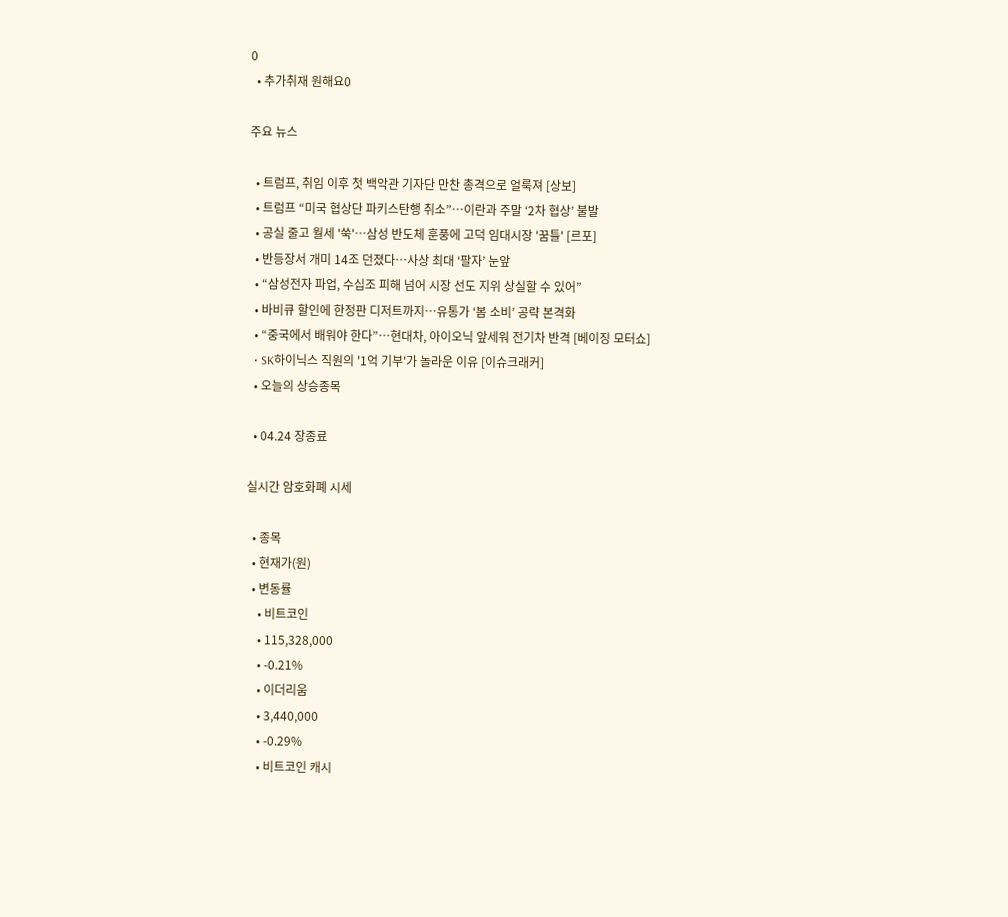0
  • 추가취재 원해요0

주요 뉴스

  • 트럼프, 취임 이후 첫 백악관 기자단 만찬 총격으로 얼룩져 [상보]
  • 트럼프 “미국 협상단 파키스탄행 취소”…이란과 주말 ‘2차 협상’ 불발
  • 공실 줄고 월세 '쑥'…삼성 반도체 훈풍에 고덕 임대시장 '꿈틀' [르포]
  • 반등장서 개미 14조 던졌다…사상 최대 ‘팔자’ 눈앞
  • “삼성전자 파업, 수십조 피해 넘어 시장 선도 지위 상실할 수 있어”
  • 바비큐 할인에 한정판 디저트까지…유통가 ‘봄 소비’ 공략 본격화
  • “중국에서 배워야 한다”…현대차, 아이오닉 앞세워 전기차 반격 [베이징 모터쇼]
  • SK하이닉스 직원의 '1억 기부'가 놀라운 이유 [이슈크래커]
  • 오늘의 상승종목

  • 04.24 장종료

실시간 암호화폐 시세

  • 종목
  • 현재가(원)
  • 변동률
    • 비트코인
    • 115,328,000
    • -0.21%
    • 이더리움
    • 3,440,000
    • -0.29%
    • 비트코인 캐시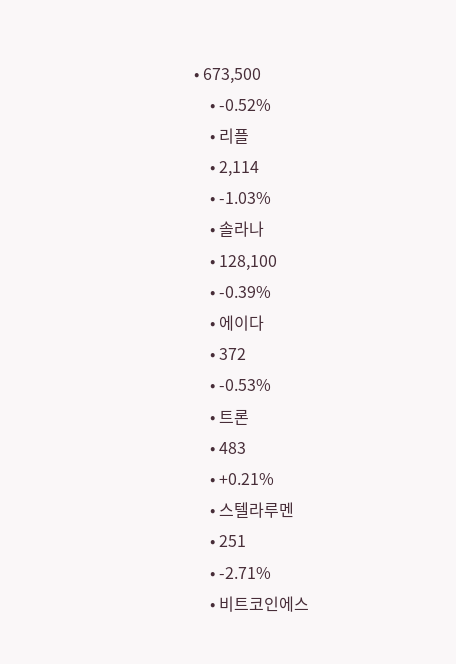• 673,500
    • -0.52%
    • 리플
    • 2,114
    • -1.03%
    • 솔라나
    • 128,100
    • -0.39%
    • 에이다
    • 372
    • -0.53%
    • 트론
    • 483
    • +0.21%
    • 스텔라루멘
    • 251
    • -2.71%
    • 비트코인에스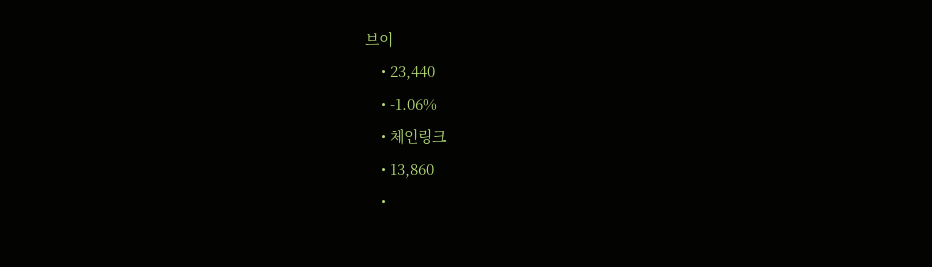브이
    • 23,440
    • -1.06%
    • 체인링크
    • 13,860
    •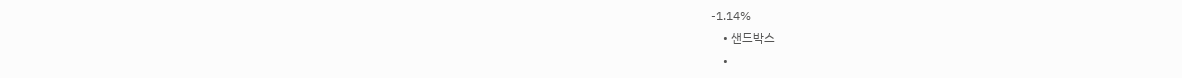-1.14%
    • 샌드박스
    •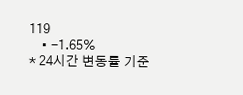119
    • -1.65%
* 24시간 변동률 기준